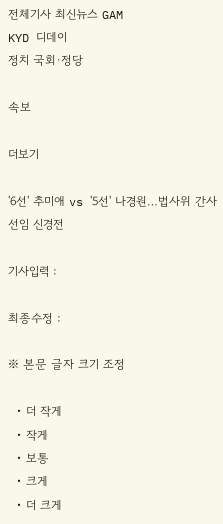전체기사 최신뉴스 GAM
KYD 디데이
정치 국회·정당

속보

더보기

'6선' 추미애 vs '5선' 나경원…법사위 간사 선임 신경전

기사입력 :

최종수정 :

※ 본문 글자 크기 조정

  • 더 작게
  • 작게
  • 보통
  • 크게
  • 더 크게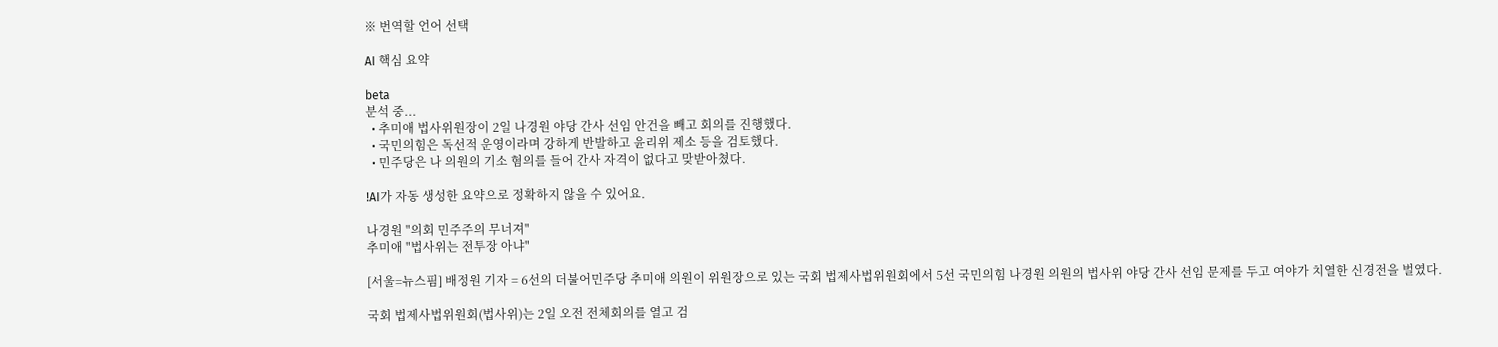※ 번역할 언어 선택

AI 핵심 요약

beta
분석 중...
  • 추미애 법사위원장이 2일 나경원 야당 간사 선임 안건을 빼고 회의를 진행했다.
  • 국민의힘은 독선적 운영이라며 강하게 반발하고 윤리위 제소 등을 검토했다.
  • 민주당은 나 의원의 기소 혐의를 들어 간사 자격이 없다고 맞받아쳤다.

!AI가 자동 생성한 요약으로 정확하지 않을 수 있어요.

나경원 "의회 민주주의 무너져"
추미애 "법사위는 전투장 아냐"

[서울=뉴스핌] 배정원 기자 = 6선의 더불어민주당 추미애 의원이 위원장으로 있는 국회 법제사법위원회에서 5선 국민의힘 나경원 의원의 법사위 야당 간사 선임 문제를 두고 여야가 치열한 신경전을 벌였다.

국회 법제사법위원회(법사위)는 2일 오전 전체회의를 열고 검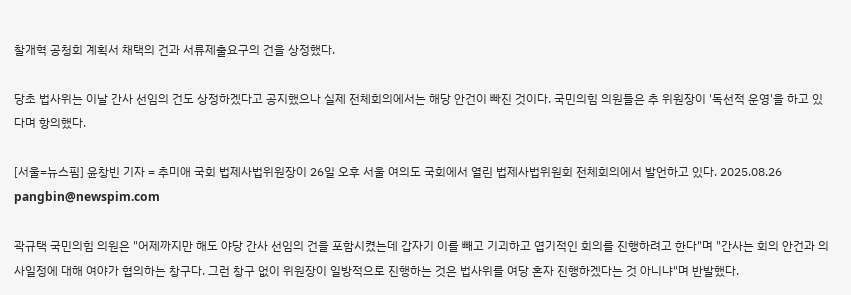찰개혁 공청회 계획서 채택의 건과 서류제출요구의 건을 상정했다.

당초 법사위는 이날 간사 선임의 건도 상정하겠다고 공지했으나 실제 전체회의에서는 해당 안건이 빠진 것이다. 국민의힘 의원들은 추 위원장이 '독선적 운영'을 하고 있다며 항의했다.

[서울=뉴스핌] 윤창빈 기자 = 추미애 국회 법제사법위원장이 26일 오후 서울 여의도 국회에서 열린 법제사법위원회 전체회의에서 발언하고 있다. 2025.08.26 pangbin@newspim.com

곽규택 국민의힘 의원은 "어제까지만 해도 야당 간사 선임의 건을 포함시켰는데 갑자기 이를 빼고 기괴하고 엽기적인 회의를 진행하려고 한다"며 "간사는 회의 안건과 의사일정에 대해 여야가 협의하는 창구다. 그런 창구 없이 위원장이 일방적으로 진행하는 것은 법사위를 여당 혼자 진행하겠다는 것 아니냐"며 반발했다.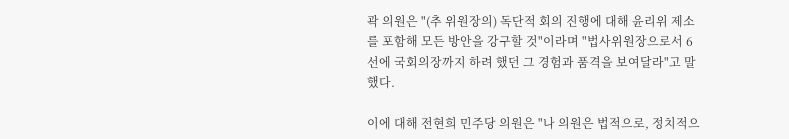곽 의원은 "(추 위원장의) 독단적 회의 진행에 대해 윤리위 제소를 포함해 모든 방안을 강구할 것"이라며 "법사위원장으로서 6선에 국회의장까지 하려 했던 그 경험과 품격을 보여달라"고 말했다.

이에 대해 전현희 민주당 의원은 "나 의원은 법적으로, 정치적으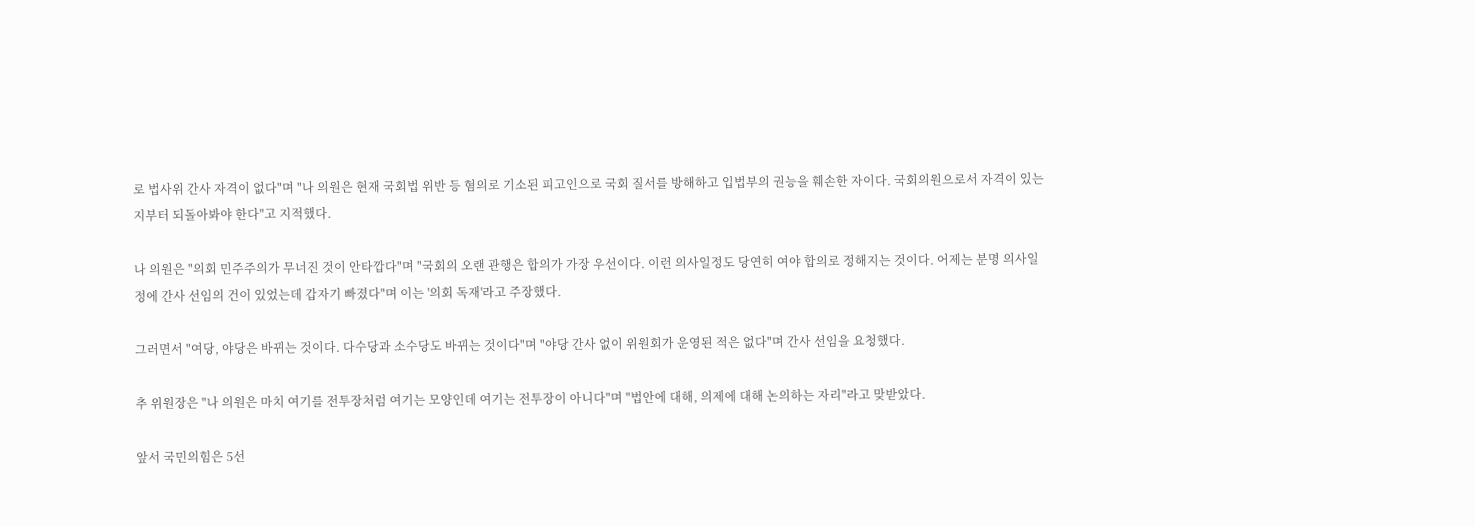로 법사위 간사 자격이 없다"며 "나 의원은 현재 국회법 위반 등 혐의로 기소된 피고인으로 국회 질서를 방해하고 입법부의 권능을 훼손한 자이다. 국회의원으로서 자격이 있는지부터 되돌아봐야 한다"고 지적했다.

나 의원은 "의회 민주주의가 무너진 것이 안타깝다"며 "국회의 오랜 관행은 합의가 가장 우선이다. 이런 의사일정도 당연히 여야 합의로 정해지는 것이다. 어제는 분명 의사일정에 간사 선임의 건이 있었는데 갑자기 빠졌다"며 이는 '의회 독재'라고 주장했다.

그러면서 "여당, 야당은 바뀌는 것이다. 다수당과 소수당도 바뀌는 것이다"며 "야당 간사 없이 위원회가 운영된 적은 없다"며 간사 선임을 요청했다.

추 위원장은 "나 의원은 마치 여기를 전투장처럼 여기는 모양인데 여기는 전투장이 아니다"며 "법안에 대해, 의제에 대해 논의하는 자리"라고 맞받았다.

앞서 국민의힘은 5선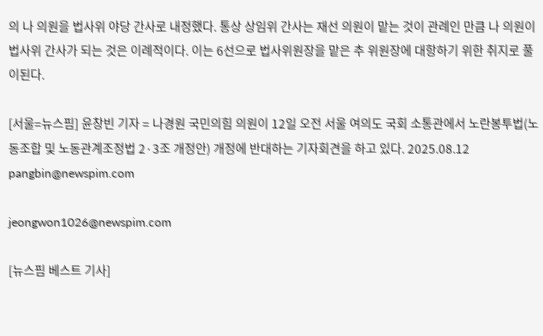의 나 의원을 법사위 야당 간사로 내정했다. 통상 상임위 간사는 재선 의원이 맡는 것이 관례인 만큼 나 의원이 법사위 간사가 되는 것은 이례적이다. 이는 6선으로 법사위원장을 맡은 추 위원장에 대항하기 위한 취지로 풀이된다.

[서울=뉴스핌] 윤창빈 기자 = 나경원 국민의힘 의원이 12일 오전 서울 여의도 국회 소통관에서 노란봉투법(노동조합 및 노동관계조정법 2·3조 개정안) 개정에 반대하는 기자회견을 하고 있다. 2025.08.12 pangbin@newspim.com

jeongwon1026@newspim.com

[뉴스핌 베스트 기사]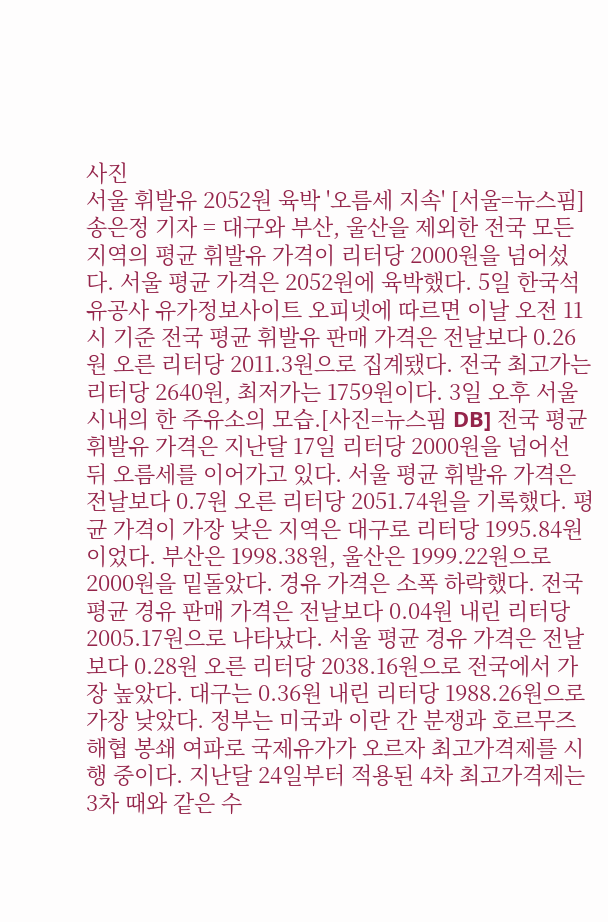사진
서울 휘발유 2052원 육박 '오름세 지속' [서울=뉴스핌] 송은정 기자 = 대구와 부산, 울산을 제외한 전국 모든 지역의 평균 휘발유 가격이 리터당 2000원을 넘어섰다. 서울 평균 가격은 2052원에 육박했다. 5일 한국석유공사 유가정보사이트 오피넷에 따르면 이날 오전 11시 기준 전국 평균 휘발유 판매 가격은 전날보다 0.26원 오른 리터당 2011.3원으로 집계됐다. 전국 최고가는 리터당 2640원, 최저가는 1759원이다. 3일 오후 서울 시내의 한 주유소의 모습.[사진=뉴스핌 DB] 전국 평균 휘발유 가격은 지난달 17일 리터당 2000원을 넘어선 뒤 오름세를 이어가고 있다. 서울 평균 휘발유 가격은 전날보다 0.7원 오른 리터당 2051.74원을 기록했다. 평균 가격이 가장 낮은 지역은 대구로 리터당 1995.84원이었다. 부산은 1998.38원, 울산은 1999.22원으로 2000원을 밑돌았다. 경유 가격은 소폭 하락했다. 전국 평균 경유 판매 가격은 전날보다 0.04원 내린 리터당 2005.17원으로 나타났다. 서울 평균 경유 가격은 전날보다 0.28원 오른 리터당 2038.16원으로 전국에서 가장 높았다. 대구는 0.36원 내린 리터당 1988.26원으로 가장 낮았다. 정부는 미국과 이란 간 분쟁과 호르무즈 해협 봉쇄 여파로 국제유가가 오르자 최고가격제를 시행 중이다. 지난달 24일부터 적용된 4차 최고가격제는 3차 때와 같은 수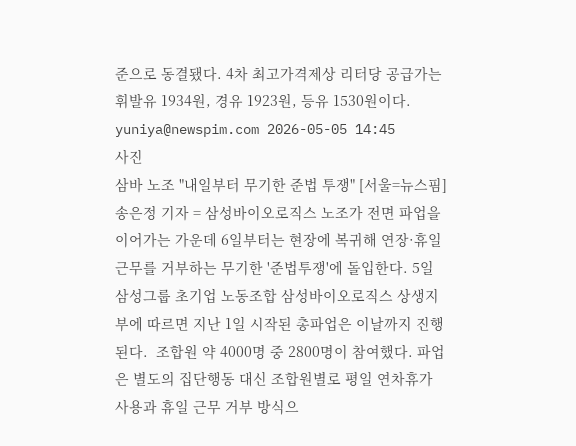준으로 동결됐다. 4차 최고가격제상 리터당 공급가는 휘발유 1934원, 경유 1923원, 등유 1530원이다.  yuniya@newspim.com 2026-05-05 14:45
사진
삼바 노조 "내일부터 무기한 준법 투쟁" [서울=뉴스핌] 송은정 기자 = 삼성바이오로직스 노조가 전면 파업을 이어가는 가운데 6일부터는 현장에 복귀해 연장·휴일 근무를 거부하는 무기한 '준법투쟁'에 돌입한다. 5일 삼성그룹 초기업 노동조합 삼성바이오로직스 상생지부에 따르면 지난 1일 시작된 총파업은 이날까지 진행된다.  조합원 약 4000명 중 2800명이 참여했다. 파업은 별도의 집단행동 대신 조합원별로 평일 연차휴가 사용과 휴일 근무 거부 방식으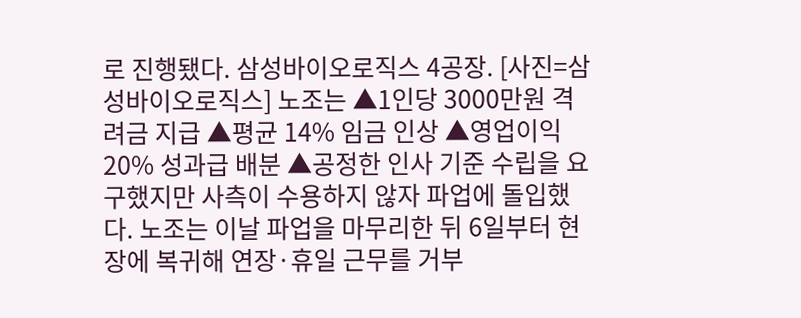로 진행됐다. 삼성바이오로직스 4공장. [사진=삼성바이오로직스] 노조는 ▲1인당 3000만원 격려금 지급 ▲평균 14% 임금 인상 ▲영업이익 20% 성과급 배분 ▲공정한 인사 기준 수립을 요구했지만 사측이 수용하지 않자 파업에 돌입했다. 노조는 이날 파업을 마무리한 뒤 6일부터 현장에 복귀해 연장·휴일 근무를 거부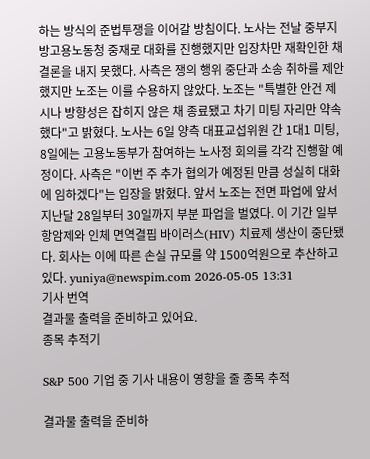하는 방식의 준법투쟁을 이어갈 방침이다. 노사는 전날 중부지방고용노동청 중재로 대화를 진행했지만 입장차만 재확인한 채 결론을 내지 못했다. 사측은 쟁의 행위 중단과 소송 취하를 제안했지만 노조는 이를 수용하지 않았다. 노조는 "특별한 안건 제시나 방향성은 잡히지 않은 채 종료됐고 차기 미팅 자리만 약속했다"고 밝혔다. 노사는 6일 양측 대표교섭위원 간 1대1 미팅, 8일에는 고용노동부가 참여하는 노사정 회의를 각각 진행할 예정이다. 사측은 "이번 주 추가 협의가 예정된 만큼 성실히 대화에 임하겠다"는 입장을 밝혔다. 앞서 노조는 전면 파업에 앞서 지난달 28일부터 30일까지 부분 파업을 벌였다. 이 기간 일부 항암제와 인체 면역결핍 바이러스(HIV) 치료제 생산이 중단됐다. 회사는 이에 따른 손실 규모를 약 1500억원으로 추산하고 있다. yuniya@newspim.com 2026-05-05 13:31
기사 번역
결과물 출력을 준비하고 있어요.
종목 추적기

S&P 500 기업 중 기사 내용이 영향을 줄 종목 추적

결과물 출력을 준비하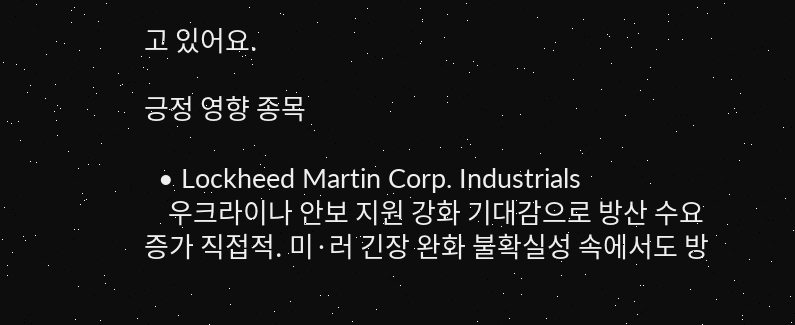고 있어요.

긍정 영향 종목

  • Lockheed Martin Corp. Industrials
    우크라이나 안보 지원 강화 기대감으로 방산 수요 증가 직접적. 미·러 긴장 완화 불확실성 속에서도 방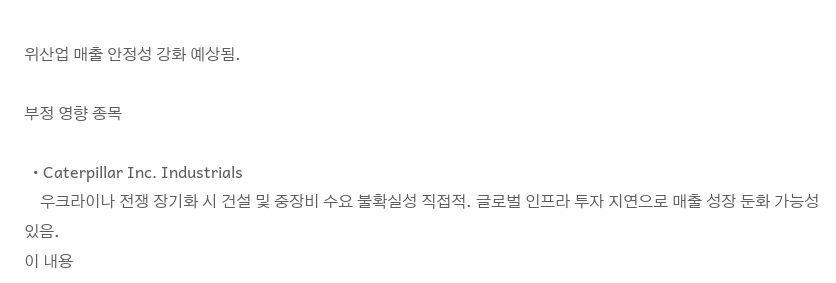위산업 매출 안정성 강화 예상됨.

부정 영향 종목

  • Caterpillar Inc. Industrials
    우크라이나 전쟁 장기화 시 건설 및 중장비 수요 불확실성 직접적. 글로벌 인프라 투자 지연으로 매출 성장 둔화 가능성 있음.
이 내용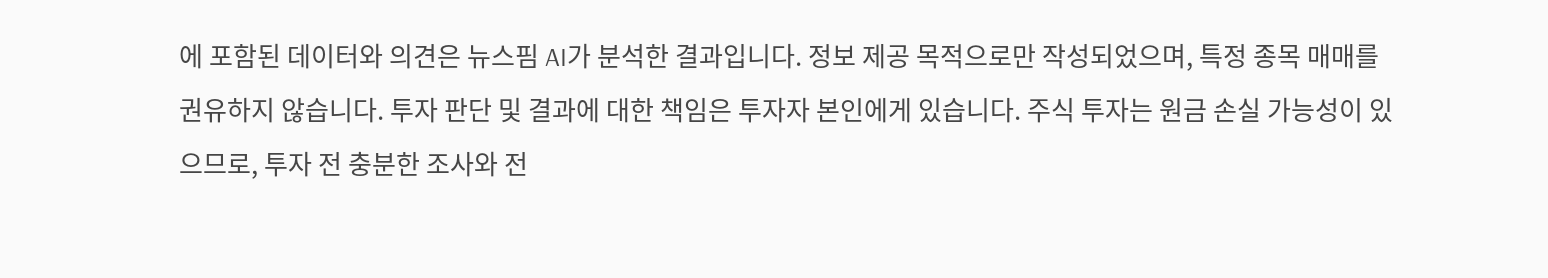에 포함된 데이터와 의견은 뉴스핌 AI가 분석한 결과입니다. 정보 제공 목적으로만 작성되었으며, 특정 종목 매매를 권유하지 않습니다. 투자 판단 및 결과에 대한 책임은 투자자 본인에게 있습니다. 주식 투자는 원금 손실 가능성이 있으므로, 투자 전 충분한 조사와 전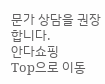문가 상담을 권장합니다.
안다쇼핑
Top으로 이동